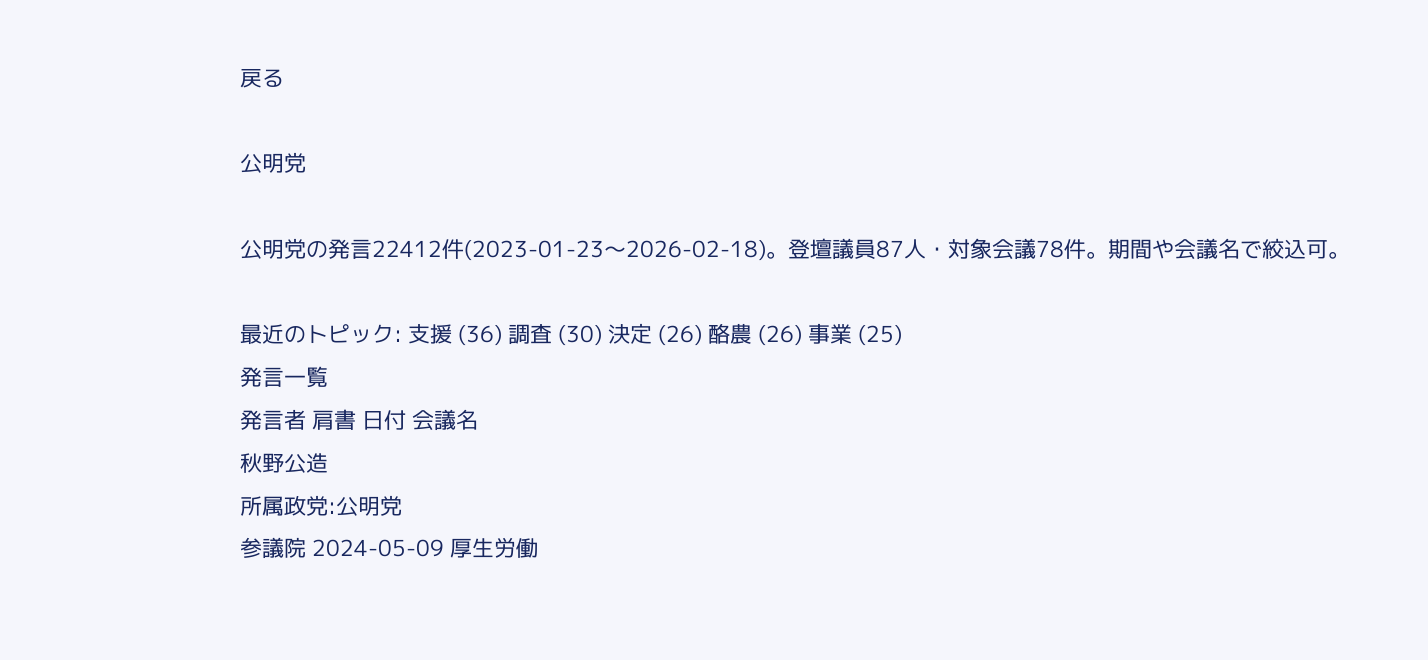戻る

公明党

公明党の発言22412件(2023-01-23〜2026-02-18)。登壇議員87人・対象会議78件。期間や会議名で絞込可。

最近のトピック: 支援 (36) 調査 (30) 決定 (26) 酪農 (26) 事業 (25)
発言一覧
発言者 肩書 日付 会議名
秋野公造
所属政党:公明党
参議院 2024-05-09 厚生労働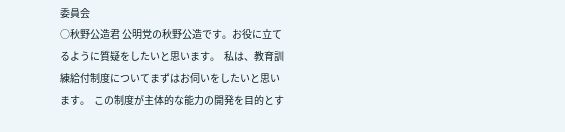委員会
○秋野公造君 公明党の秋野公造です。お役に立てるように質疑をしたいと思います。  私は、教育訓練給付制度についてまずはお伺いをしたいと思います。  この制度が主体的な能力の開発を目的とす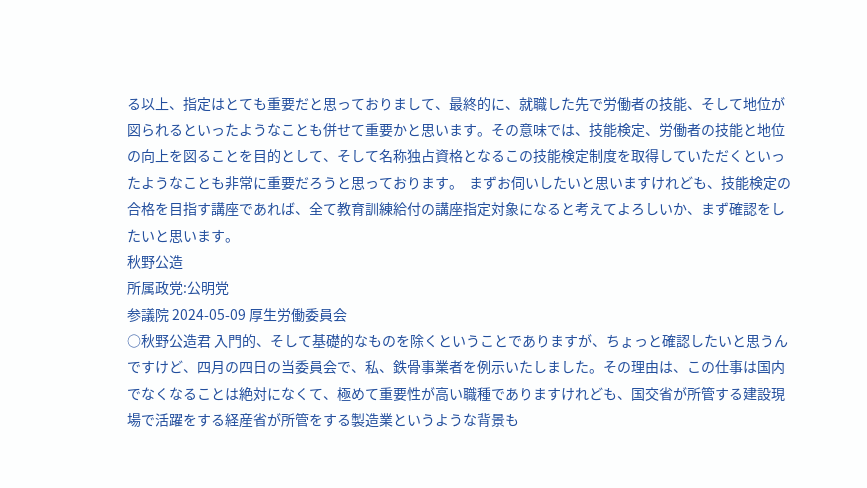る以上、指定はとても重要だと思っておりまして、最終的に、就職した先で労働者の技能、そして地位が図られるといったようなことも併せて重要かと思います。その意味では、技能検定、労働者の技能と地位の向上を図ることを目的として、そして名称独占資格となるこの技能検定制度を取得していただくといったようなことも非常に重要だろうと思っております。  まずお伺いしたいと思いますけれども、技能検定の合格を目指す講座であれば、全て教育訓練給付の講座指定対象になると考えてよろしいか、まず確認をしたいと思います。
秋野公造
所属政党:公明党
参議院 2024-05-09 厚生労働委員会
○秋野公造君 入門的、そして基礎的なものを除くということでありますが、ちょっと確認したいと思うんですけど、四月の四日の当委員会で、私、鉄骨事業者を例示いたしました。その理由は、この仕事は国内でなくなることは絶対になくて、極めて重要性が高い職種でありますけれども、国交省が所管する建設現場で活躍をする経産省が所管をする製造業というような背景も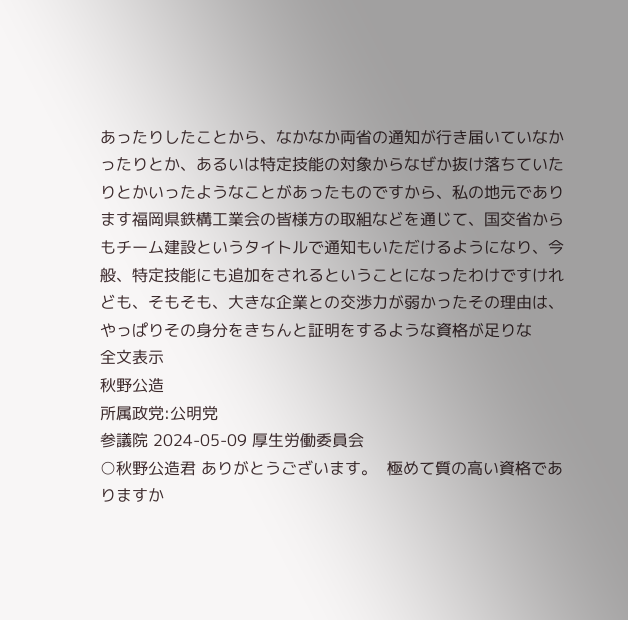あったりしたことから、なかなか両省の通知が行き届いていなかったりとか、あるいは特定技能の対象からなぜか抜け落ちていたりとかいったようなことがあったものですから、私の地元であります福岡県鉄構工業会の皆様方の取組などを通じて、国交省からもチーム建設というタイトルで通知もいただけるようになり、今般、特定技能にも追加をされるということになったわけですけれども、そもそも、大きな企業との交渉力が弱かったその理由は、やっぱりその身分をきちんと証明をするような資格が足りな
全文表示
秋野公造
所属政党:公明党
参議院 2024-05-09 厚生労働委員会
○秋野公造君 ありがとうございます。  極めて質の高い資格でありますか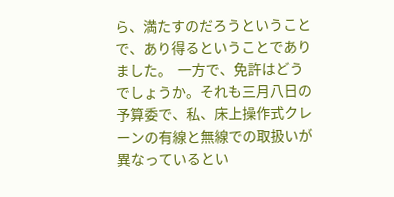ら、満たすのだろうということで、あり得るということでありました。  一方で、免許はどうでしょうか。それも三月八日の予算委で、私、床上操作式クレーンの有線と無線での取扱いが異なっているとい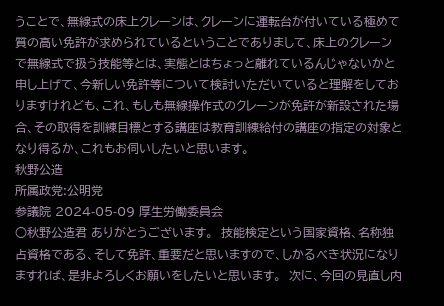うことで、無線式の床上クレーンは、クレーンに運転台が付いている極めて質の高い免許が求められているということでありまして、床上のクレーンで無線式で扱う技能等とは、実態とはちょっと離れているんじゃないかと申し上げて、今新しい免許等について検討いただいていると理解をしておりますけれども、これ、もしも無線操作式のクレーンが免許が新設された場合、その取得を訓練目標とする講座は教育訓練給付の講座の指定の対象となり得るか、これもお伺いしたいと思います。
秋野公造
所属政党:公明党
参議院 2024-05-09 厚生労働委員会
○秋野公造君 ありがとうございます。  技能検定という国家資格、名称独占資格である、そして免許、重要だと思いますので、しかるべき状況になりますれば、是非よろしくお願いをしたいと思います。  次に、今回の見直し内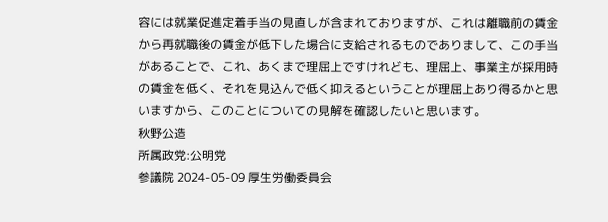容には就業促進定着手当の見直しが含まれておりますが、これは離職前の賃金から再就職後の賃金が低下した場合に支給されるものでありまして、この手当があることで、これ、あくまで理屈上ですけれども、理屈上、事業主が採用時の賃金を低く、それを見込んで低く抑えるということが理屈上あり得るかと思いますから、このことについての見解を確認したいと思います。
秋野公造
所属政党:公明党
参議院 2024-05-09 厚生労働委員会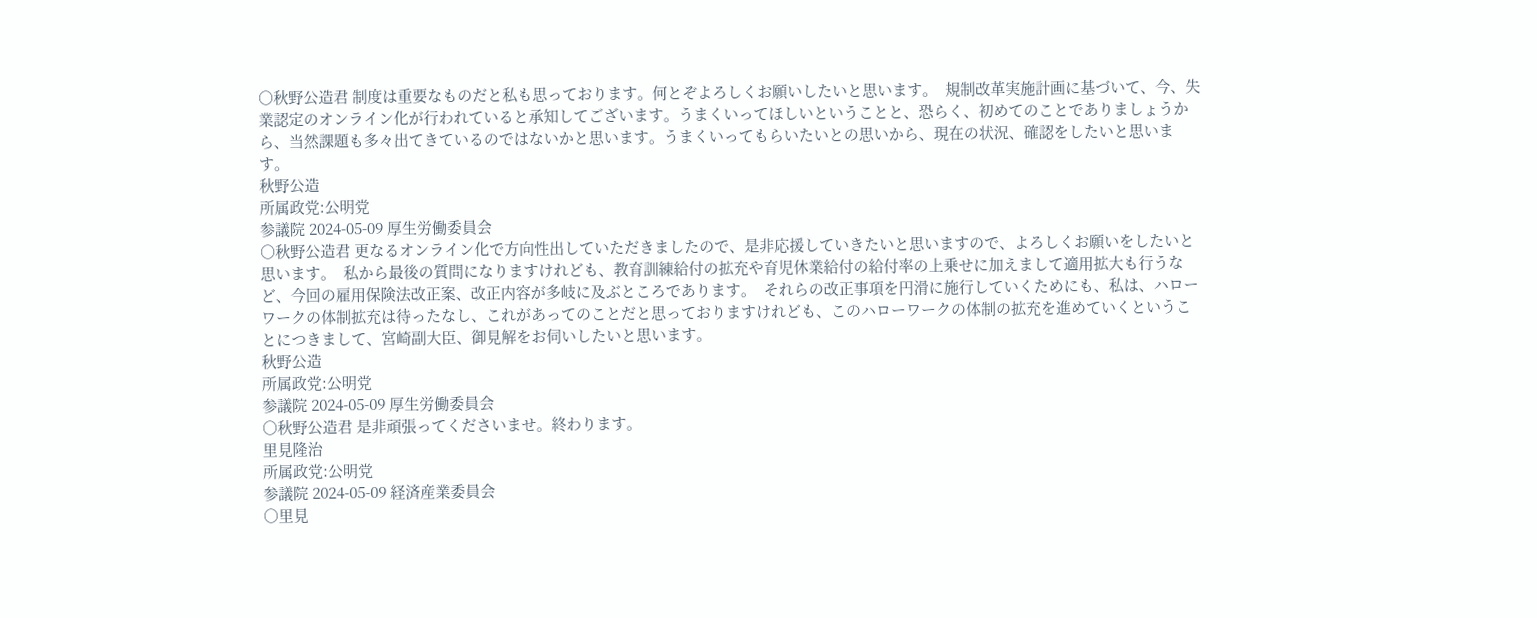○秋野公造君 制度は重要なものだと私も思っております。何とぞよろしくお願いしたいと思います。  規制改革実施計画に基づいて、今、失業認定のオンライン化が行われていると承知してございます。うまくいってほしいということと、恐らく、初めてのことでありましょうから、当然課題も多々出てきているのではないかと思います。うまくいってもらいたいとの思いから、現在の状況、確認をしたいと思います。
秋野公造
所属政党:公明党
参議院 2024-05-09 厚生労働委員会
○秋野公造君 更なるオンライン化で方向性出していただきましたので、是非応援していきたいと思いますので、よろしくお願いをしたいと思います。  私から最後の質問になりますけれども、教育訓練給付の拡充や育児休業給付の給付率の上乗せに加えまして適用拡大も行うなど、今回の雇用保険法改正案、改正内容が多岐に及ぶところであります。  それらの改正事項を円滑に施行していくためにも、私は、ハローワークの体制拡充は待ったなし、これがあってのことだと思っておりますけれども、このハローワークの体制の拡充を進めていくということにつきまして、宮崎副大臣、御見解をお伺いしたいと思います。
秋野公造
所属政党:公明党
参議院 2024-05-09 厚生労働委員会
○秋野公造君 是非頑張ってくださいませ。終わります。
里見隆治
所属政党:公明党
参議院 2024-05-09 経済産業委員会
○里見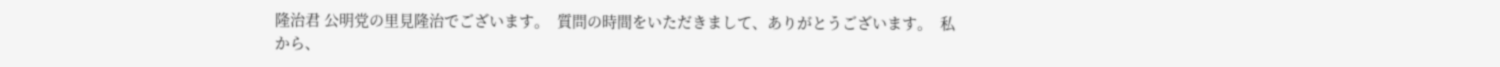隆治君 公明党の里見隆治でございます。  質問の時間をいただきまして、ありがとうございます。  私から、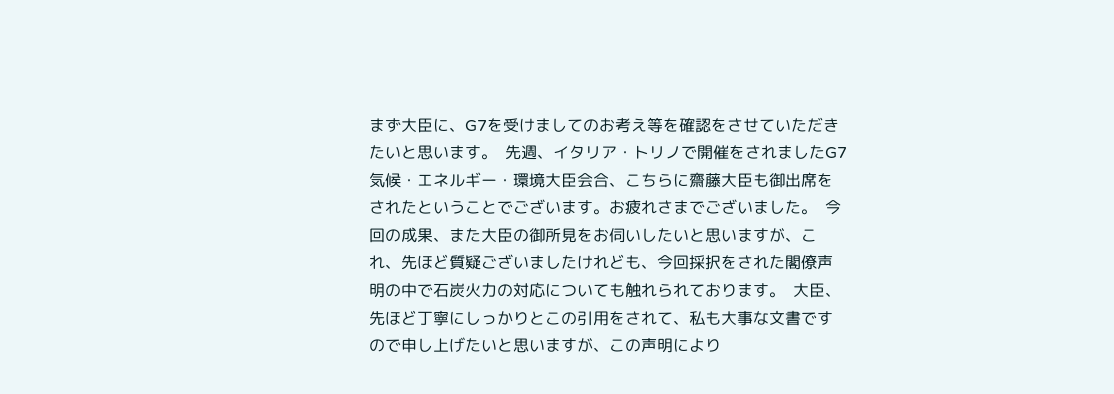まず大臣に、G7を受けましてのお考え等を確認をさせていただきたいと思います。  先週、イタリア・トリノで開催をされましたG7気候・エネルギー・環境大臣会合、こちらに齋藤大臣も御出席をされたということでございます。お疲れさまでございました。  今回の成果、また大臣の御所見をお伺いしたいと思いますが、これ、先ほど質疑ございましたけれども、今回採択をされた閣僚声明の中で石炭火力の対応についても触れられております。  大臣、先ほど丁寧にしっかりとこの引用をされて、私も大事な文書ですので申し上げたいと思いますが、この声明により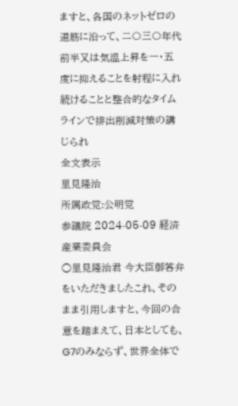ますと、各国のネットゼロの道筋に沿って、二〇三〇年代前半又は気温上昇を一・五度に抑えることを射程に入れ続けることと整合的なタイムラインで排出削減対策の講じられ
全文表示
里見隆治
所属政党:公明党
参議院 2024-05-09 経済産業委員会
○里見隆治君 今大臣御答弁をいただきましたこれ、そのまま引用しますと、今回の合意を踏まえて、日本としても、G7のみならず、世界全体で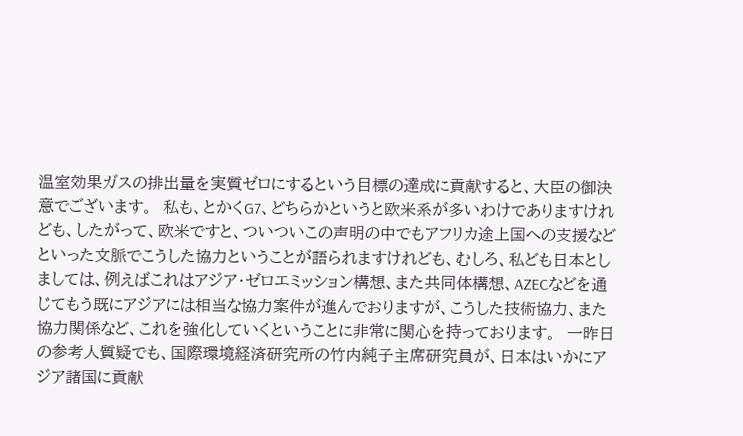温室効果ガスの排出量を実質ゼロにするという目標の達成に貢献すると、大臣の御決意でございます。  私も、とかくG7、どちらかというと欧米系が多いわけでありますけれども、したがって、欧米ですと、ついついこの声明の中でもアフリカ途上国への支援などといった文脈でこうした協力ということが語られますけれども、むしろ、私ども日本としましては、例えばこれはアジア・ゼロエミッション構想、また共同体構想、AZECなどを通じてもう既にアジアには相当な協力案件が進んでおりますが、こうした技術協力、また協力関係など、これを強化していくということに非常に関心を持っております。  一昨日の参考人質疑でも、国際環境経済研究所の竹内純子主席研究員が、日本はいかにアジア諸国に貢献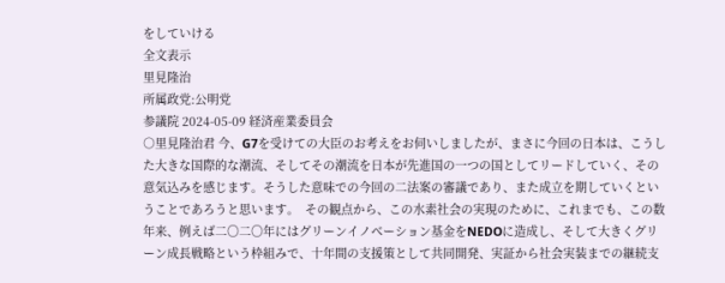をしていける
全文表示
里見隆治
所属政党:公明党
参議院 2024-05-09 経済産業委員会
○里見隆治君 今、G7を受けての大臣のお考えをお伺いしましたが、まさに今回の日本は、こうした大きな国際的な潮流、そしてその潮流を日本が先進国の一つの国としてリードしていく、その意気込みを感じます。そうした意味での今回の二法案の審議であり、また成立を期していくということであろうと思います。  その観点から、この水素社会の実現のために、これまでも、この数年来、例えば二〇二〇年にはグリーンイノベーション基金をNEDOに造成し、そして大きくグリーン成長戦略という枠組みで、十年間の支援策として共同開発、実証から社会実装までの継続支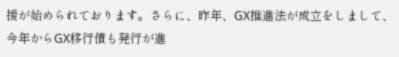援が始められております。さらに、昨年、GX推進法が成立をしまして、今年からGX移行債も発行が進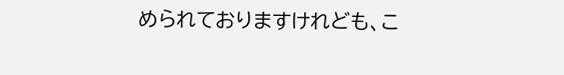められておりますけれども、こ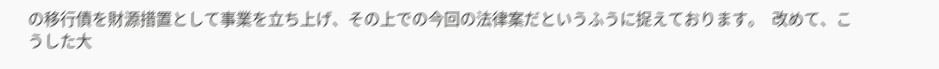の移行債を財源措置として事業を立ち上げ、その上での今回の法律案だというふうに捉えております。  改めて、こうした大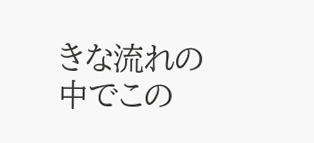きな流れの中でこの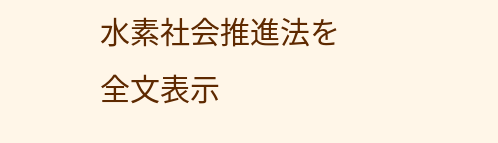水素社会推進法を
全文表示